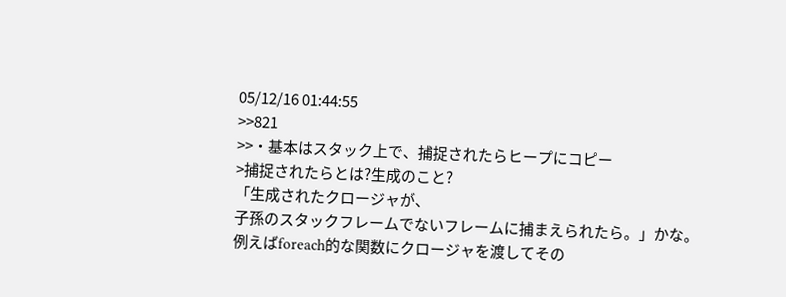05/12/16 01:44:55
>>821
>>・基本はスタック上で、捕捉されたらヒープにコピー
>捕捉されたらとは?生成のこと?
「生成されたクロージャが、
子孫のスタックフレームでないフレームに捕まえられたら。」かな。
例えばforeach的な関数にクロージャを渡してその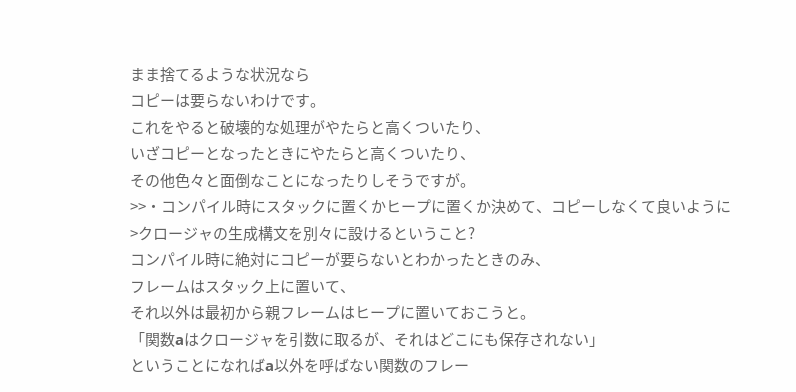まま捨てるような状況なら
コピーは要らないわけです。
これをやると破壊的な処理がやたらと高くついたり、
いざコピーとなったときにやたらと高くついたり、
その他色々と面倒なことになったりしそうですが。
>>・コンパイル時にスタックに置くかヒープに置くか決めて、コピーしなくて良いように
>クロージャの生成構文を別々に設けるということ?
コンパイル時に絶対にコピーが要らないとわかったときのみ、
フレームはスタック上に置いて、
それ以外は最初から親フレームはヒープに置いておこうと。
「関数aはクロージャを引数に取るが、それはどこにも保存されない」
ということになればa以外を呼ばない関数のフレー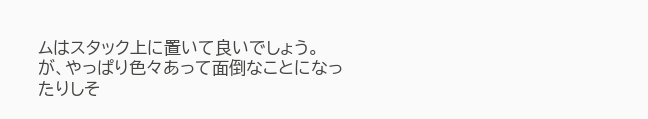ムはスタック上に置いて良いでしょう。
が、やっぱり色々あって面倒なことになったりしそ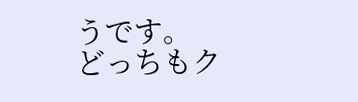うです。
どっちもク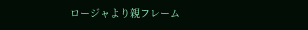ロージャより親フレーム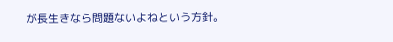が長生きなら問題ないよねという方針。